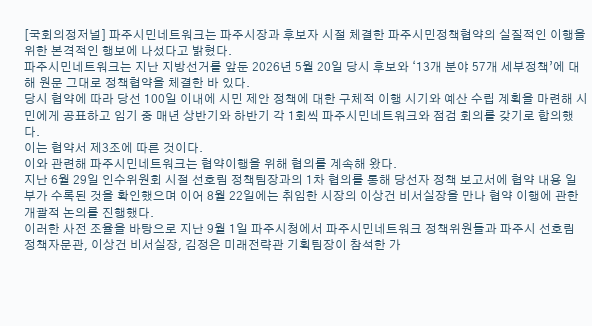[국회의정저널] 파주시민네트워크는 파주시장과 후보자 시절 체결한 파주시민정책협약의 실질적인 이행을 위한 본격적인 행보에 나섰다고 밝혔다.
파주시민네트워크는 지난 지방선거를 앞둔 2026년 5월 20일 당시 후보와 ‘13개 분야 57개 세부정책’에 대해 원문 그대로 정책협약을 체결한 바 있다.
당시 협약에 따라 당선 100일 이내에 시민 제안 정책에 대한 구체적 이행 시기와 예산 수립 계획을 마련해 시민에게 공표하고 임기 중 매년 상반기와 하반기 각 1회씩 파주시민네트워크와 점검 회의를 갖기로 합의했다.
이는 협약서 제3조에 따른 것이다.
이와 관련해 파주시민네트워크는 협약이행을 위해 협의를 계속해 왔다.
지난 6월 29일 인수위원회 시절 선호림 정책팀장과의 1차 협의를 통해 당선자 정책 보고서에 협약 내용 일부가 수록된 것을 확인했으며 이어 8월 22일에는 취임한 시장의 이상건 비서실장을 만나 협약 이행에 관한 개괄적 논의를 진행했다.
이러한 사전 조율을 바탕으로 지난 9월 1일 파주시청에서 파주시민네트워크 정책위원들과 파주시 선호림 정책자문관, 이상건 비서실장, 김정은 미래전략관 기획팀장이 참석한 가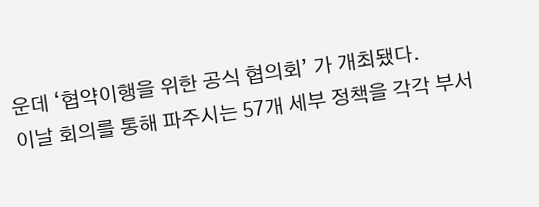운데 ‘협약이행을 위한 공식 협의회’ 가 개최됐다.
이날 회의를 통해 파주시는 57개 세부 정책을 각각 부서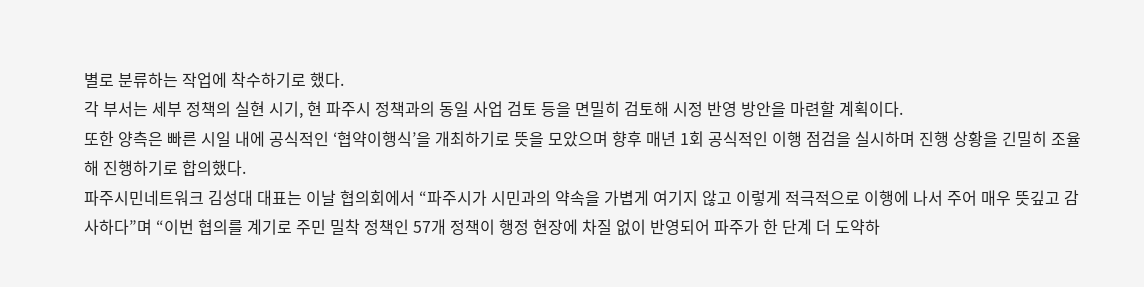별로 분류하는 작업에 착수하기로 했다.
각 부서는 세부 정책의 실현 시기, 현 파주시 정책과의 동일 사업 검토 등을 면밀히 검토해 시정 반영 방안을 마련할 계획이다.
또한 양측은 빠른 시일 내에 공식적인 ‘협약이행식’을 개최하기로 뜻을 모았으며 향후 매년 1회 공식적인 이행 점검을 실시하며 진행 상황을 긴밀히 조율해 진행하기로 합의했다.
파주시민네트워크 김성대 대표는 이날 협의회에서 “파주시가 시민과의 약속을 가볍게 여기지 않고 이렇게 적극적으로 이행에 나서 주어 매우 뜻깊고 감사하다”며 “이번 협의를 계기로 주민 밀착 정책인 57개 정책이 행정 현장에 차질 없이 반영되어 파주가 한 단계 더 도약하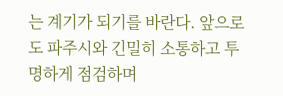는 계기가 되기를 바란다. 앞으로도 파주시와 긴밀히 소통하고 투명하게 점검하며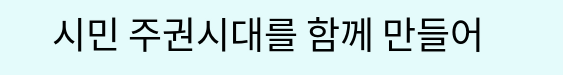시민 주권시대를 함께 만들어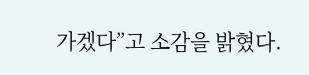가겠다”고 소감을 밝혔다.